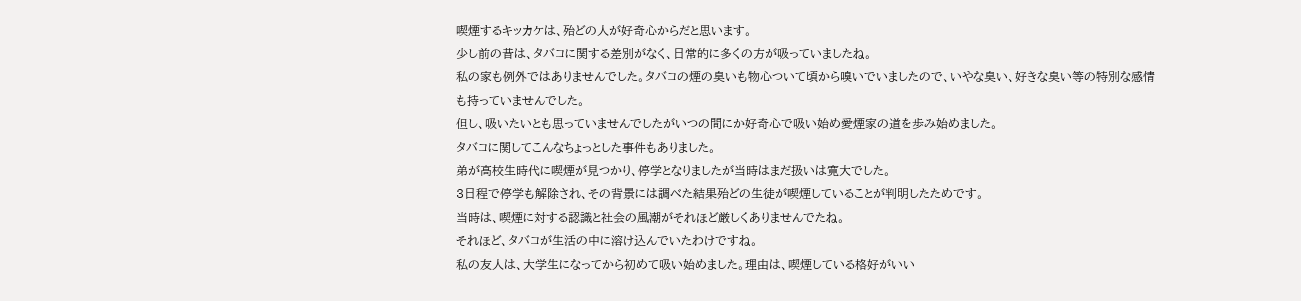喫煙するキッカケは、殆どの人が好奇心からだと思います。
少し前の昔は、タバコに関する差別がなく、日常的に多くの方が吸っていましたね。
私の家も例外ではありませんでした。タバコの煙の臭いも物心ついて頃から嗅いでいましたので、いやな臭い、好きな臭い等の特別な感情も持っていませんでした。
但し、吸いたいとも思っていませんでしたがいつの間にか好奇心で吸い始め愛煙家の道を歩み始めました。
タバコに関してこんなちょっとした事件もありました。
弟が高校生時代に喫煙が見つかり、停学となりましたが当時はまだ扱いは寛大でした。
3日程で停学も解除され、その背景には調べた結果殆どの生徒が喫煙していることが判明したためです。
当時は、喫煙に対する認識と社会の風潮がそれほど厳しくありませんでたね。
それほど、タバコが生活の中に溶け込んでいたわけですね。
私の友人は、大学生になってから初めて吸い始めました。理由は、喫煙している格好がいい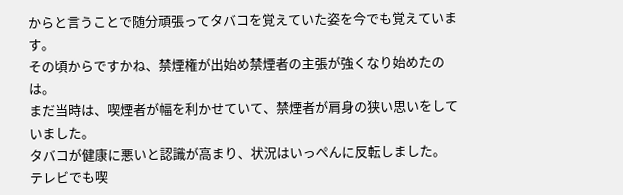からと言うことで随分頑張ってタバコを覚えていた姿を今でも覚えています。
その頃からですかね、禁煙権が出始め禁煙者の主張が強くなり始めたのは。
まだ当時は、喫煙者が幅を利かせていて、禁煙者が肩身の狭い思いをしていました。
タバコが健康に悪いと認識が高まり、状況はいっぺんに反転しました。
テレビでも喫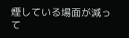煙している場面が減って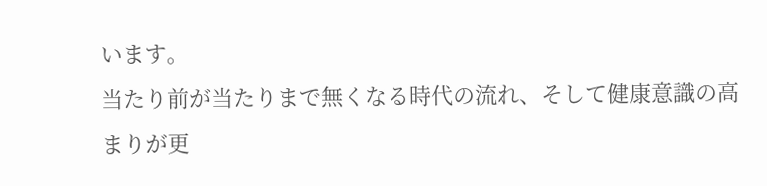います。
当たり前が当たりまで無くなる時代の流れ、そして健康意識の高まりが更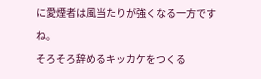に愛煙者は風当たりが強くなる一方ですね。
そろそろ辞めるキッカケをつくる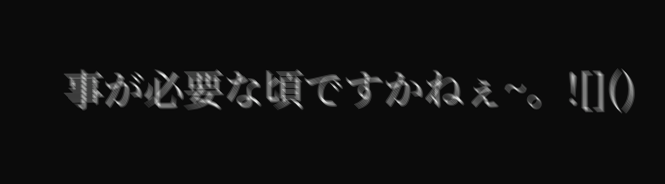事が必要な頃ですかねぇ~。![]()